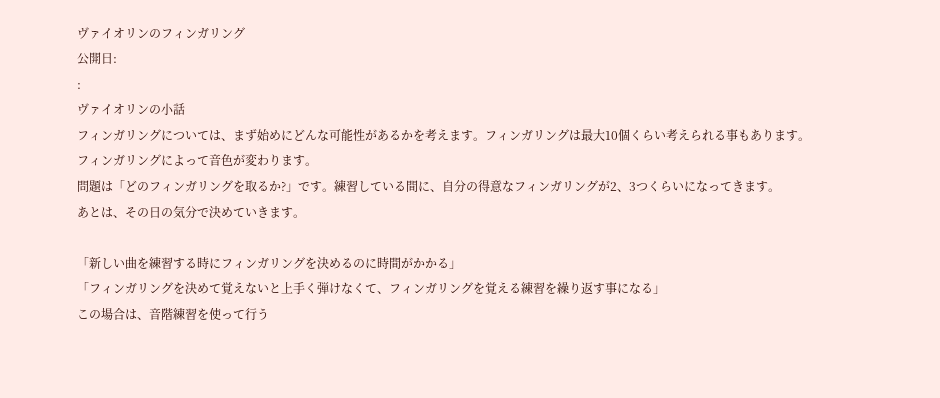ヴァイオリンのフィンガリング
公開日:
:
ヴァイオリンの小話
フィンガリングについては、まず始めにどんな可能性があるかを考えます。フィンガリングは最大10個くらい考えられる事もあります。
フィンガリングによって音色が変わります。
問題は「どのフィンガリングを取るか?」です。練習している間に、自分の得意なフィンガリングが2、3つくらいになってきます。
あとは、その日の気分で決めていきます。

「新しい曲を練習する時にフィンガリングを決めるのに時間がかかる」
「フィンガリングを決めて覚えないと上手く弾けなくて、フィンガリングを覚える練習を繰り返す事になる」
この場合は、音階練習を使って行う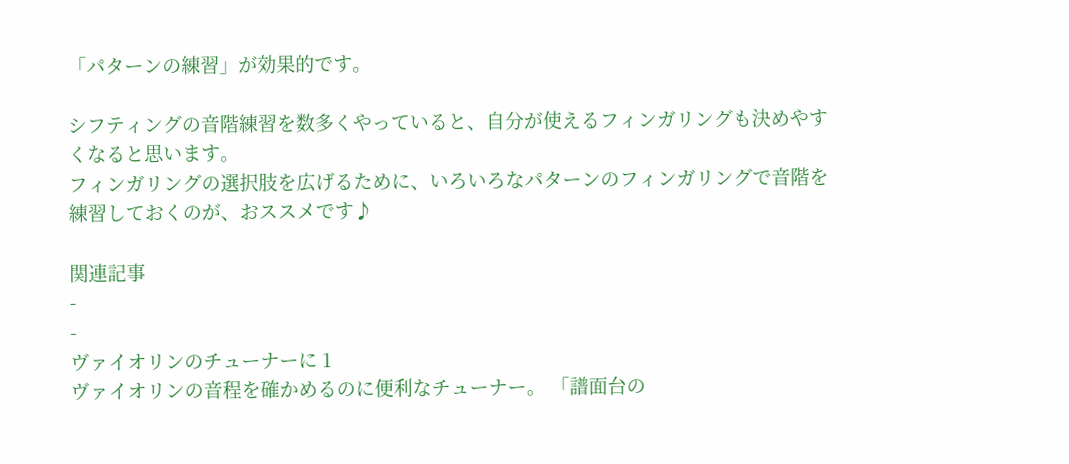「パターンの練習」が効果的です。

シフティングの音階練習を数多くやっていると、自分が使えるフィンガリングも決めやすくなると思います。
フィンガリングの選択肢を広げるために、いろいろなパターンのフィンガリングで音階を練習しておくのが、おススメです♪

関連記事
-
-
ヴァイオリンのチューナーに 1
ヴァイオリンの音程を確かめるのに便利なチューナー。 「譜面台の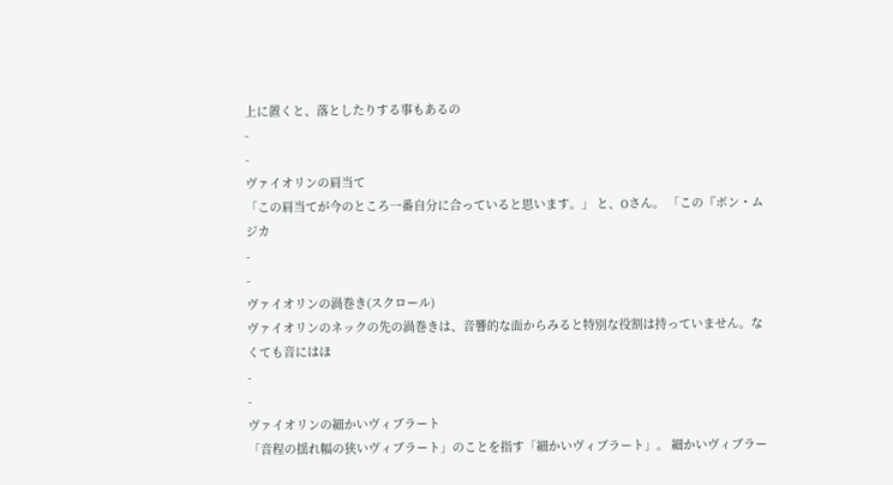上に置くと、落としたりする事もあるの
-
-
ヴァイオリンの肩当て
「この肩当てが今のところ一番自分に合っていると思います。」 と、Oさん。 「この『ボン・ムジカ
-
-
ヴァイオリンの渦巻き(スクロール)
ヴァイオリンのネックの先の渦巻きは、音響的な面からみると特別な役割は持っていません。なくても音にはほ
-
-
ヴァイオリンの細かいヴィブラート
「音程の揺れ幅の狭いヴィブラート」のことを指す「細かいヴィブラート」。 細かいヴィブラー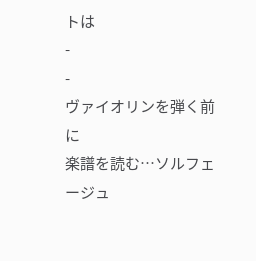トは
-
-
ヴァイオリンを弾く前に
楽譜を読む…ソルフェージュ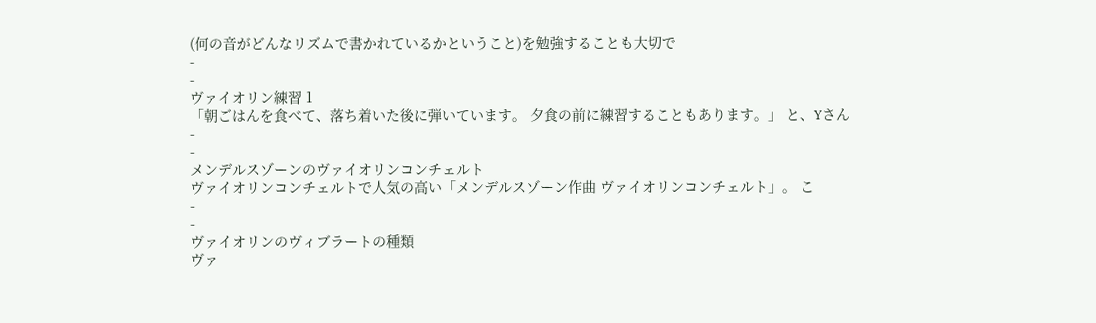(何の音がどんなリズムで書かれているかということ)を勉強することも大切で
-
-
ヴァイオリン練習 1
「朝ごはんを食べて、落ち着いた後に弾いています。 夕食の前に練習することもあります。」 と、Yさん
-
-
メンデルスゾーンのヴァイオリンコンチェルト
ヴァイオリンコンチェルトで人気の高い「メンデルスゾーン作曲 ヴァイオリンコンチェルト」。 こ
-
-
ヴァイオリンのヴィブラートの種類
ヴァ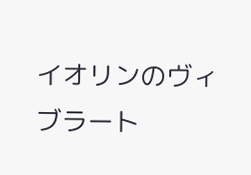イオリンのヴィブラート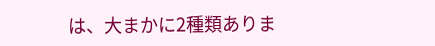は、大まかに2種類ありま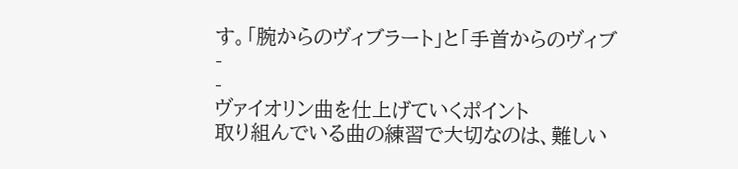す。「腕からのヴィブラート」と「手首からのヴィブ
-
-
ヴァイオリン曲を仕上げていくポイント
取り組んでいる曲の練習で大切なのは、難しい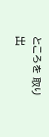ところを 取り出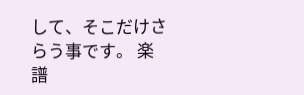して、そこだけさらう事です。 楽譜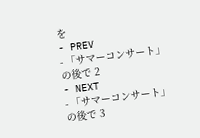を
- PREV
- 「サマーコンサート」の後で 2
- NEXT
- 「サマーコンサート」の後で 3